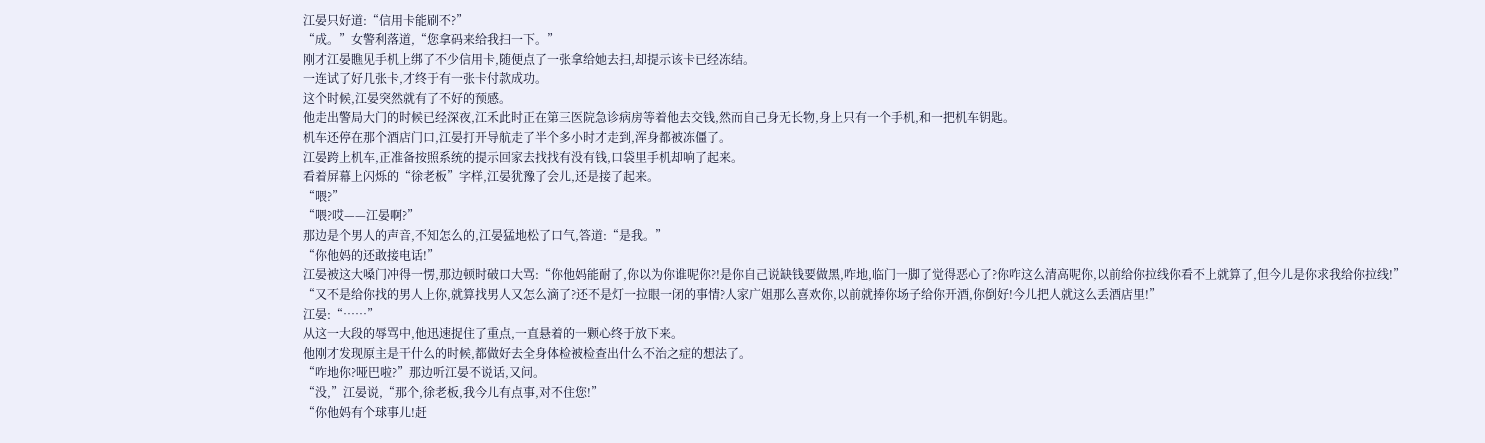江晏只好道:“信用卡能刷不?”
“成。”女警利落道,“您拿码来给我扫一下。”
刚才江晏瞧见手机上绑了不少信用卡,随便点了一张拿给她去扫,却提示该卡已经冻结。
一连试了好几张卡,才终于有一张卡付款成功。
这个时候,江晏突然就有了不好的预感。
他走出警局大门的时候已经深夜,江禾此时正在第三医院急诊病房等着他去交钱,然而自己身无长物,身上只有一个手机,和一把机车钥匙。
机车还停在那个酒店门口,江晏打开导航走了半个多小时才走到,浑身都被冻僵了。
江晏跨上机车,正准备按照系统的提示回家去找找有没有钱,口袋里手机却响了起来。
看着屏幕上闪烁的“徐老板”字样,江晏犹豫了会儿,还是接了起来。
“喂?”
“喂?哎——江晏啊?”
那边是个男人的声音,不知怎么的,江晏猛地松了口气,答道:“是我。”
“你他妈的还敢接电话!”
江晏被这大嗓门冲得一愣,那边顿时破口大骂:“你他妈能耐了,你以为你谁呢你?!是你自己说缺钱要做黑,咋地,临门一脚了觉得恶心了?你咋这么清高呢你,以前给你拉线你看不上就算了,但今儿是你求我给你拉线!”
“又不是给你找的男人上你,就算找男人又怎么滴了?还不是灯一拉眼一闭的事情?人家广姐那么喜欢你,以前就捧你场子给你开酒,你倒好!今儿把人就这么丢酒店里!”
江晏:“……”
从这一大段的辱骂中,他迅速捉住了重点,一直悬着的一颗心终于放下来。
他刚才发现原主是干什么的时候,都做好去全身体检被检查出什么不治之症的想法了。
“咋地你?哑巴啦?”那边听江晏不说话,又问。
“没,”江晏说,“那个,徐老板,我今儿有点事,对不住您!”
“你他妈有个球事儿!赶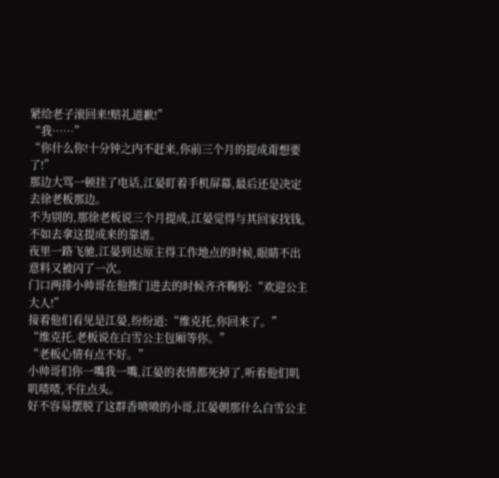紧给老子滚回来!赔礼道歉!”
“我……”
“你什么你!十分钟之内不赶来,你前三个月的提成甭想要了!”
那边大骂一顿挂了电话,江晏盯着手机屏幕,最后还是决定去徐老板那边。
不为别的,那徐老板说三个月提成,江晏觉得与其回家找钱,不如去拿这提成来的靠谱。
夜里一路飞驰,江晏到达原主得工作地点的时候,眼睛不出意料又被闪了一次。
门口两排小帅哥在他推门进去的时候齐齐鞠躬:“欢迎公主大人!”
接着他们看见是江晏,纷纷道:“维克托,你回来了。”
“维克托,老板说在白雪公主包厢等你。”
“老板心情有点不好。”
小帅哥们你一嘴我一嘴,江晏的表情都死掉了,听着他们叽叽喳喳,不住点头。
好不容易摆脱了这群香喷喷的小哥,江晏朝那什么白雪公主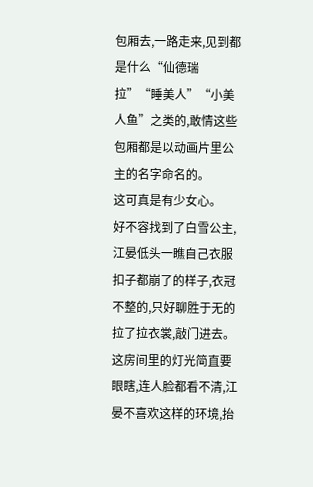包厢去,一路走来,见到都是什么“仙德瑞拉”“睡美人”“小美人鱼”之类的,敢情这些包厢都是以动画片里公主的名字命名的。
这可真是有少女心。
好不容找到了白雪公主,江晏低头一瞧自己衣服扣子都崩了的样子,衣冠不整的,只好聊胜于无的拉了拉衣裳,敲门进去。
这房间里的灯光简直要眼瞎,连人脸都看不清,江晏不喜欢这样的环境,抬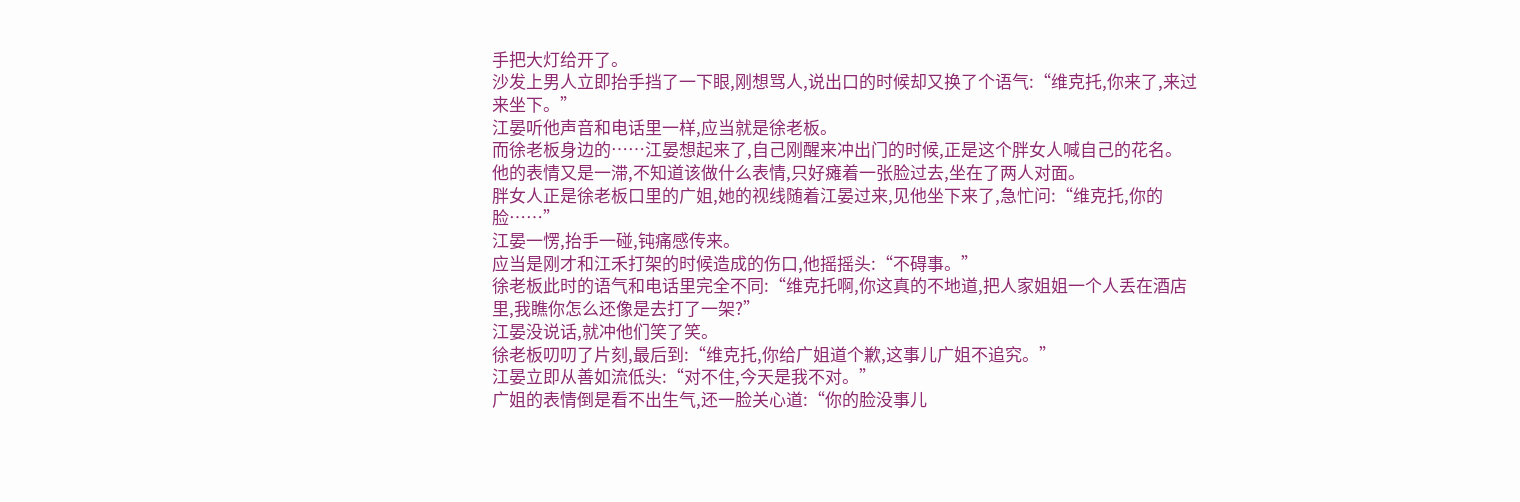手把大灯给开了。
沙发上男人立即抬手挡了一下眼,刚想骂人,说出口的时候却又换了个语气:“维克托,你来了,来过来坐下。”
江晏听他声音和电话里一样,应当就是徐老板。
而徐老板身边的……江晏想起来了,自己刚醒来冲出门的时候,正是这个胖女人喊自己的花名。
他的表情又是一滞,不知道该做什么表情,只好瘫着一张脸过去,坐在了两人对面。
胖女人正是徐老板口里的广姐,她的视线随着江晏过来,见他坐下来了,急忙问:“维克托,你的脸……”
江晏一愣,抬手一碰,钝痛感传来。
应当是刚才和江禾打架的时候造成的伤口,他摇摇头:“不碍事。”
徐老板此时的语气和电话里完全不同:“维克托啊,你这真的不地道,把人家姐姐一个人丢在酒店里,我瞧你怎么还像是去打了一架?”
江晏没说话,就冲他们笑了笑。
徐老板叨叨了片刻,最后到:“维克托,你给广姐道个歉,这事儿广姐不追究。”
江晏立即从善如流低头:“对不住,今天是我不对。”
广姐的表情倒是看不出生气,还一脸关心道:“你的脸没事儿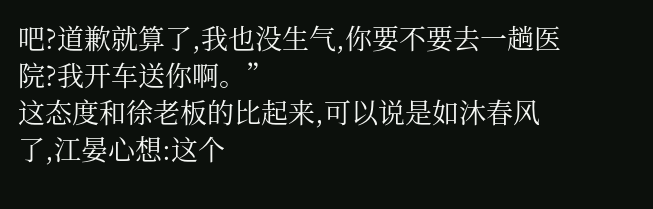吧?道歉就算了,我也没生气,你要不要去一趟医院?我开车送你啊。”
这态度和徐老板的比起来,可以说是如沐春风了,江晏心想:这个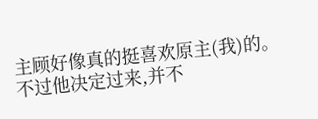主顾好像真的挺喜欢原主(我)的。
不过他决定过来,并不